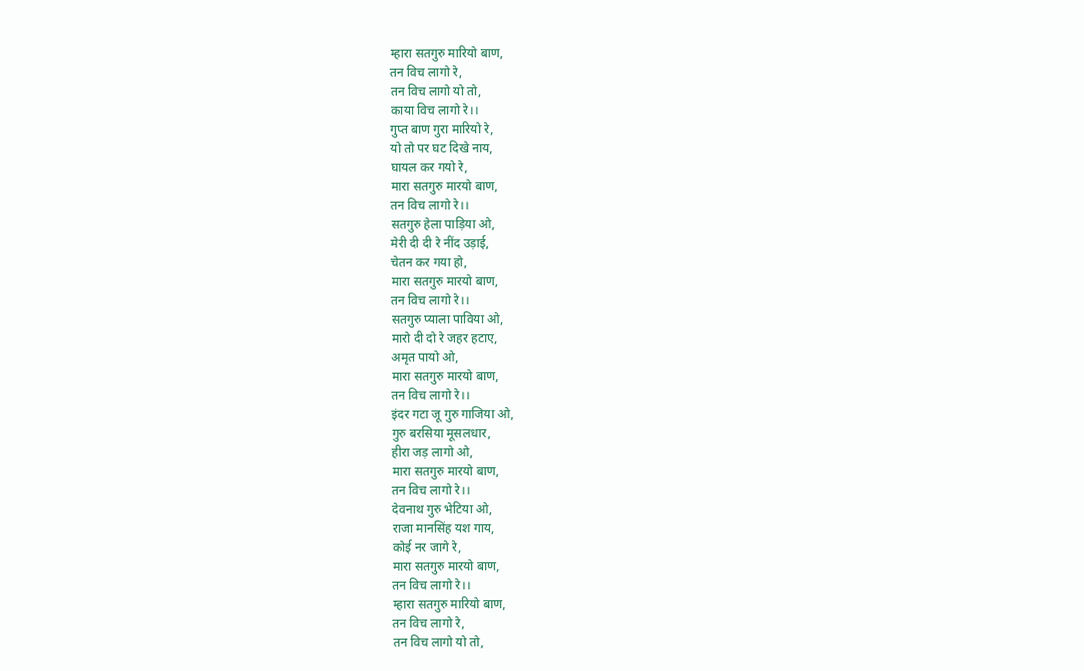म्हारा सतगुरु मारियो बाण,
तन विच लागो रे,
तन विच लागो यो तो,
काया विच लागो रे।।
गुप्त बाण गुरा मारियो रे,
यो तो पर घट दिखे नाय,
घायल कर गयो रे,
मारा सतगुरु मारयो बाण,
तन विच लागो रे।।
सतगुरु हेला पाड़िया ओ,
मेरी दी दी रे नींद उड़ाई,
चेतन कर गया हो,
मारा सतगुरु मारयो बाण,
तन विच लागो रे।।
सतगुरु प्याला पाविया ओ,
मारो दी दो रे जहर हटाए,
अमृत पायो ओ,
मारा सतगुरु मारयो बाण,
तन विच लागो रे।।
इंदर गटा जू गुरु गाजिया ओ,
गुरु बरसिया मूसलधार,
हीरा जड़ लागो ओ,
मारा सतगुरु मारयो बाण,
तन विच लागो रे।।
देवनाथ गुरु भेटिया ओ,
राजा मानसिंह यश गाय,
कोई नर जागे रे,
मारा सतगुरु मारयो बाण,
तन विच लागो रे।।
म्हारा सतगुरु मारियो बाण,
तन विच लागो रे,
तन विच लागो यो तो,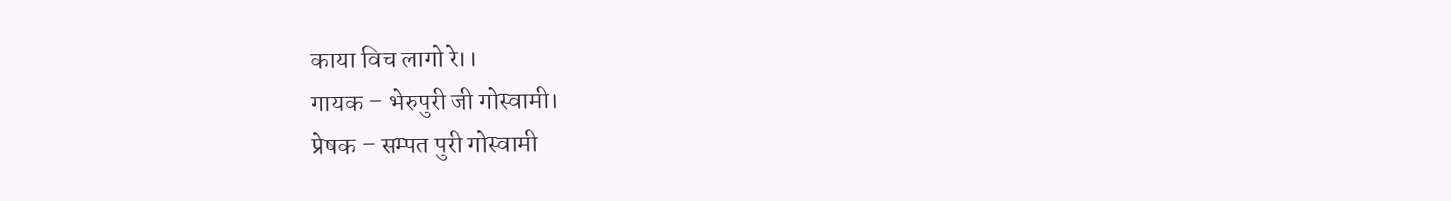काया विच लागो रे।।
गायक – भेरुपुरी जी गोस्वामी।
प्रेषक – सम्पत पुरी गोस्वामी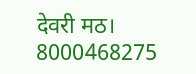देवरी मठ।
8000468275